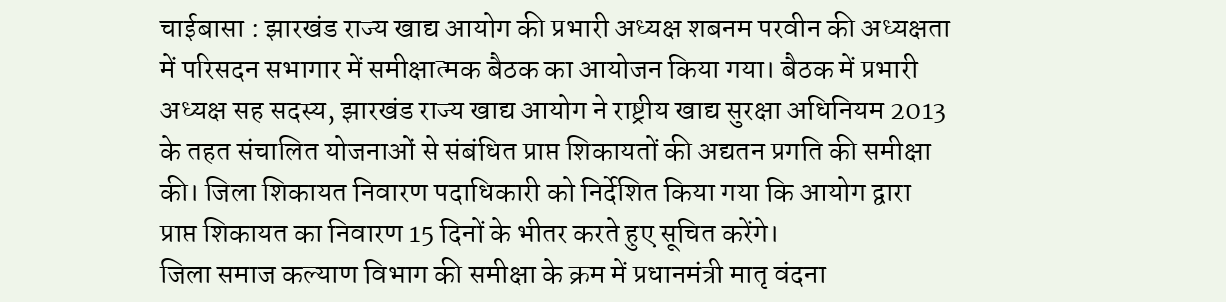चाईबासा : झारखंड राज्य खाद्य आयोग की प्रभारी अध्यक्ष शबनम परवीन की अध्यक्षता में परिसदन सभागार में समीक्षात्मक बैठक का आयोजन किया गया। बैठक में प्रभारी अध्यक्ष सह सदस्य, झारखंड राज्य खाद्य आयोग ने राष्ट्रीय खाद्य सुरक्षा अधिनियम 2013 के तहत संचालित योजनाओं से संबंधित प्राप्त शिकायतों की अद्यतन प्रगति की समीक्षा की। जिला शिकायत निवारण पदाधिकारी को निर्देशित किया गया कि आयोग द्वारा प्राप्त शिकायत का निवारण 15 दिनों के भीतर करते हुए सूचित करेंगे।
जिला समाज कल्याण विभाग की समीक्षा के क्रम में प्रधानमंत्री मातृ वंदना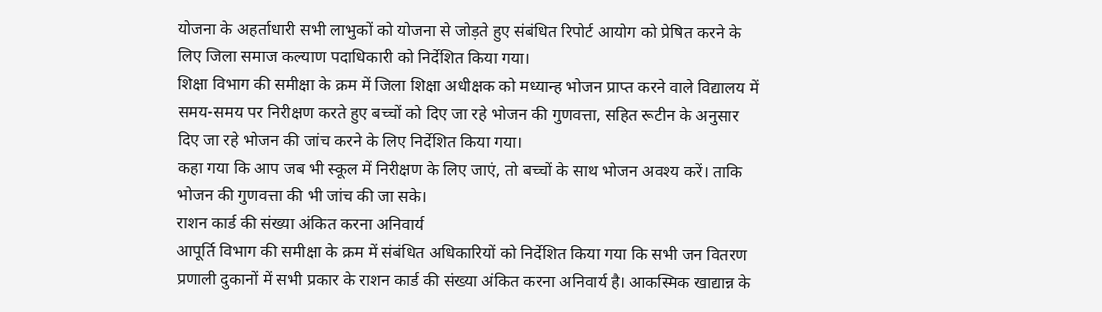योजना के अहर्ताधारी सभी लाभुकों को योजना से जोड़ते हुए संबंधित रिपोर्ट आयोग को प्रेषित करने के लिए जिला समाज कल्याण पदाधिकारी को निर्देशित किया गया।
शिक्षा विभाग की समीक्षा के क्रम में जिला शिक्षा अधीक्षक को मध्यान्ह भोजन प्राप्त करने वाले विद्यालय में समय-समय पर निरीक्षण करते हुए बच्चों को दिए जा रहे भोजन की गुणवत्ता, सहित रूटीन के अनुसार दिए जा रहे भोजन की जांच करने के लिए निर्देशित किया गया।
कहा गया कि आप जब भी स्कूल में निरीक्षण के लिए जाएं, तो बच्चों के साथ भोजन अवश्य करें। ताकि भोजन की गुणवत्ता की भी जांच की जा सके।
राशन कार्ड की संख्या अंकित करना अनिवार्य
आपूर्ति विभाग की समीक्षा के क्रम में संबंधित अधिकारियों को निर्देशित किया गया कि सभी जन वितरण प्रणाली दुकानों में सभी प्रकार के राशन कार्ड की संख्या अंकित करना अनिवार्य है। आकस्मिक खाद्यान्न के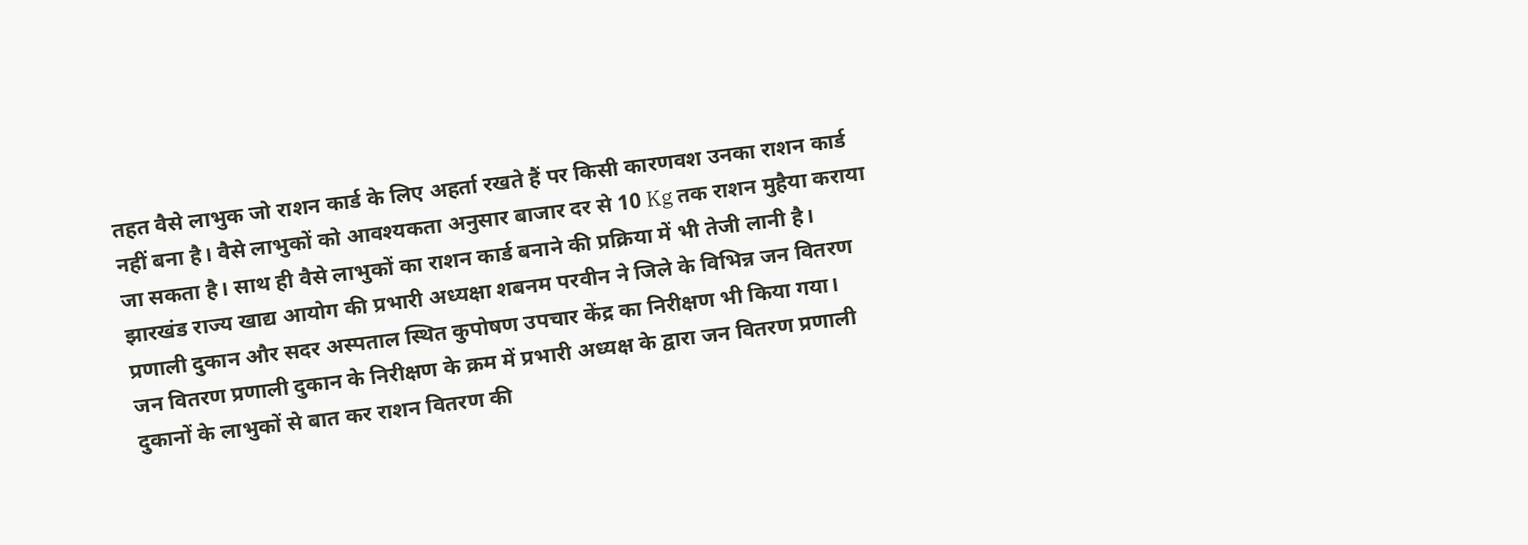तहत वैसे लाभुक जो राशन कार्ड के लिए अहर्ता रखते हैं पर किसी कारणवश उनका राशन कार्ड नहीं बना है। वैसे लाभुकों को आवश्यकता अनुसार बाजार दर से 10 Kg तक राशन मुहैया कराया जा सकता है। साथ ही वैसे लाभुकों का राशन कार्ड बनाने की प्रक्रिया में भी तेजी लानी है।
झारखंड राज्य खाद्य आयोग की प्रभारी अध्यक्षा शबनम परवीन ने जिले के विभिन्न जन वितरण प्रणाली दुकान और सदर अस्पताल स्थित कुपोषण उपचार केंद्र का निरीक्षण भी किया गया।
जन वितरण प्रणाली दुकान के निरीक्षण के क्रम में प्रभारी अध्यक्ष के द्वारा जन वितरण प्रणाली दुकानों के लाभुकों से बात कर राशन वितरण की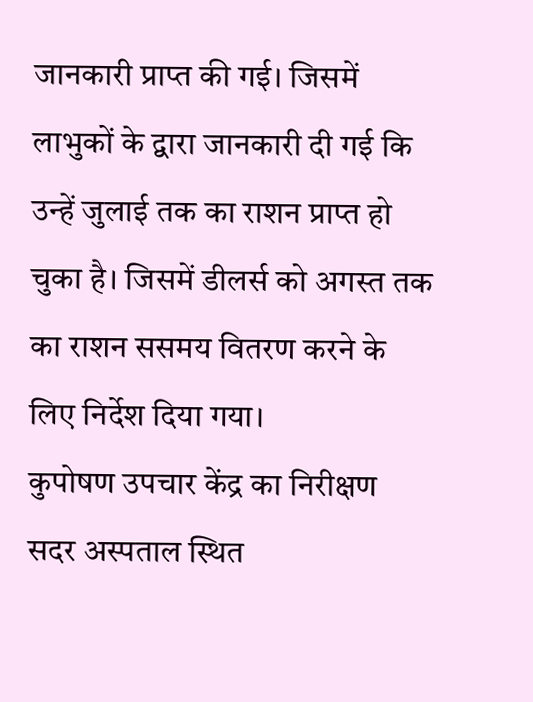जानकारी प्राप्त की गई। जिसमें लाभुकों के द्वारा जानकारी दी गई कि उन्हें जुलाई तक का राशन प्राप्त हो चुका है। जिसमें डीलर्स को अगस्त तक का राशन ससमय वितरण करने के लिए निर्देश दिया गया।
कुपोषण उपचार केंद्र का निरीक्षण
सदर अस्पताल स्थित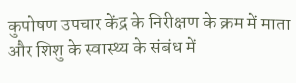कुपोषण उपचार केंद्र के निरीक्षण के क्रम में माता और शिशु के स्वास्थ्य के संबंध में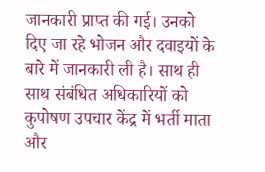जानकारी प्राप्त की गई। उनको दिए जा रहे भोजन और दवाइयों के बारे में जानकारी ली है। साथ ही साथ संबंधित अधिकारियों को कुपोषण उपचार केंद्र में भर्ती माता और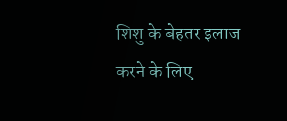शिशु के बेहतर इलाज करने के लिए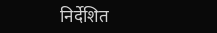निर्देशित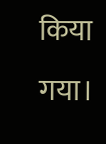किया गया।